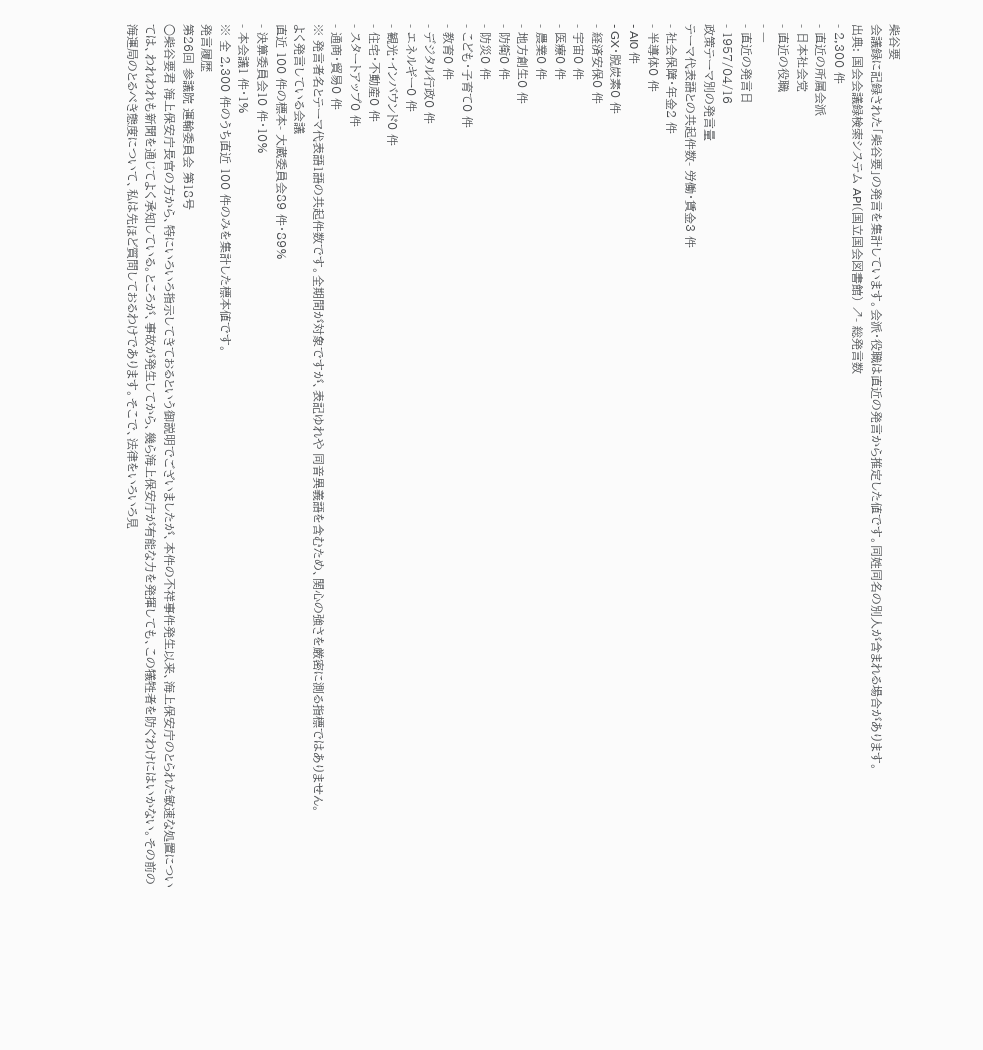柴谷要
会議録に記録された「柴谷要」の発言を集計しています。会派・役職は直近の発言から推定した値です。同姓同名の別人が含まれる場合があります。
出典: 国会会議録検索システム API(国立国会図書館) ↗- 総発言数
- 2,300 件
- 直近の所属会派
- 日本社会党
- 直近の役職
- —
- 直近の発言日
- 1957/04/16
政策テーマ別の発言量
テーマ代表語との共起件数- 労働・賃金3 件
- 社会保障・年金2 件
- 半導体0 件
- AI0 件
- GX・脱炭素0 件
- 経済安保0 件
- 宇宙0 件
- 医療0 件
- 農業0 件
- 地方創生0 件
- 防衛0 件
- 防災0 件
- こども・子育て0 件
- 教育0 件
- デジタル行政0 件
- エネルギー0 件
- 観光・インバウンド0 件
- 住宅・不動産0 件
- スタートアップ0 件
- 通商・貿易0 件
※ 発言者名とテーマ代表語1語の共起件数です。全期間が対象ですが、表記ゆれや 同音異義語を含むため、関心の強さを厳密に測る指標ではありません。
よく発言している会議
直近 100 件の標本- 大蔵委員会89 件・89%
- 決算委員会10 件・10%
- 本会議1 件・1%
※ 全 2,300 件のうち直近 100 件のみを集計した標本値です。
発言履歴
第26回 参議院 運輸委員会 第18号
○柴谷要君 海上保安庁長官の方から、特にいろいろ指示してきておるという御説明でございましたが、本件の不祥事件発生以来、海上保安庁のとられた敏速な処置については、われわれも新聞を通じてよく承知している。ところが、事故が発生してから、幾ら海上保安庁が有能な力を発揮しても、この犠牲者を防ぐわけにはいかない。その前の海運局のとるべき態度について、私は先ほど質問しておるわけであります。そこで、法律をいろいろ見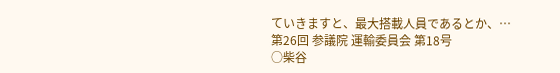ていきますと、最大搭載人員であるとか、…
第26回 参議院 運輸委員会 第18号
○柴谷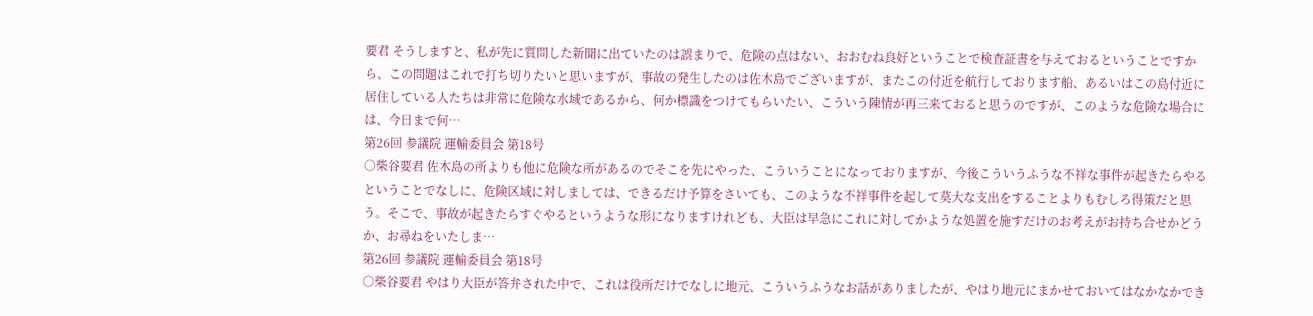要君 そうしますと、私が先に質問した新聞に出ていたのは誤まりで、危険の点はない、おおむね良好ということで検査証書を与えておるということですから、この問題はこれで打ち切りたいと思いますが、事故の発生したのは佐木島でございますが、またこの付近を航行しております船、あるいはこの島付近に居住している人たちは非常に危険な水域であるから、何か標識をつけてもらいたい、こういう陳情が再三来ておると思うのですが、このような危険な場合には、今日まで何…
第26回 参議院 運輸委員会 第18号
○柴谷要君 佐木島の所よりも他に危険な所があるのでそこを先にやった、こういうことになっておりますが、今後こういうふうな不祥な事件が起きたらやるということでなしに、危険区域に対しましては、できるだけ予算をさいても、このような不祥事件を起して莫大な支出をすることよりもむしろ得策だと思う。そこで、事故が起きたらすぐやるというような形になりますけれども、大臣は早急にこれに対してかような処置を施すだけのお考えがお持ち合せかどうか、お尋ねをいたしま…
第26回 参議院 運輸委員会 第18号
○柴谷要君 やはり大臣が答弁された中で、これは役所だけでなしに地元、こういうふうなお話がありましたが、やはり地元にまかせておいてはなかなかでき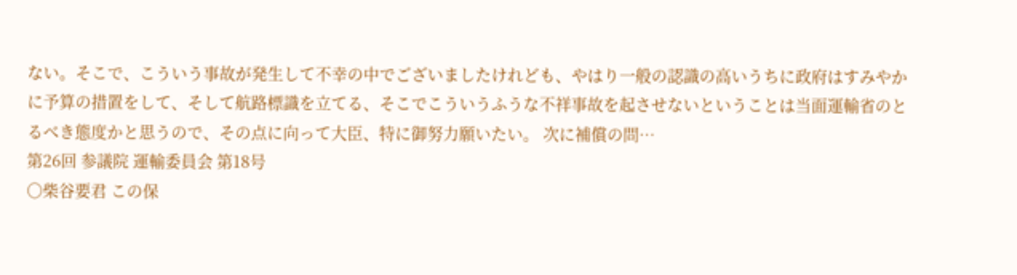ない。そこで、こういう事故が発生して不幸の中でございましたけれども、やはり一般の認識の高いうちに政府はすみやかに予算の措置をして、そして航路標識を立てる、そこでこういうふうな不祥事故を起させないということは当面運輸省のとるべき態度かと思うので、その点に向って大臣、特に御努力願いたい。 次に補償の問…
第26回 参議院 運輸委員会 第18号
○柴谷要君 この保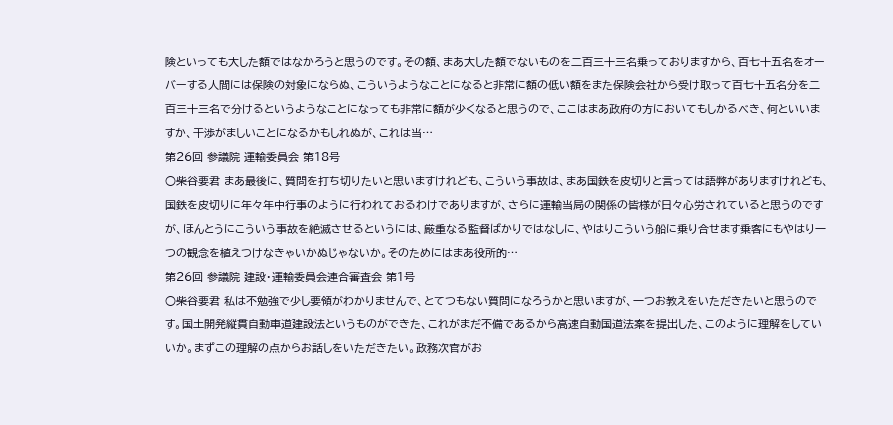険といっても大した額ではなかろうと思うのです。その額、まあ大した額でないものを二百三十三名乗っておりますから、百七十五名をオーバーする人間には保険の対象にならぬ、こういうようなことになると非常に額の低い額をまた保険会社から受け取って百七十五名分を二百三十三名で分けるというようなことになっても非常に額が少くなると思うので、ここはまあ政府の方においてもしかるべき、何といいますか、干渉がましいことになるかもしれぬが、これは当…
第26回 参議院 運輸委員会 第18号
○柴谷要君 まあ最後に、質問を打ち切りたいと思いますけれども、こういう事故は、まあ国鉄を皮切りと言っては語弊がありますけれども、国鉄を皮切りに年々年中行事のように行われておるわけでありますが、さらに運輸当局の関係の皆様が日々心労されていると思うのですが、ほんとうにこういう事故を絶滅させるというには、厳重なる監督ばかりではなしに、やはりこういう船に乗り合せます乗客にもやはり一つの観念を植えつけなきゃいかぬじゃないか。そのためにはまあ役所的…
第26回 参議院 建設・運輸委員会連合審査会 第1号
○柴谷要君 私は不勉強で少し要領がわかりませんで、とてつもない質問になろうかと思いますが、一つお教えをいただきたいと思うのです。国土開発縦貫自動車道建設法というものができた、これがまだ不備であるから高速自動国道法案を提出した、このように理解をしていいか。まずこの理解の点からお話しをいただきたい。政務次官がお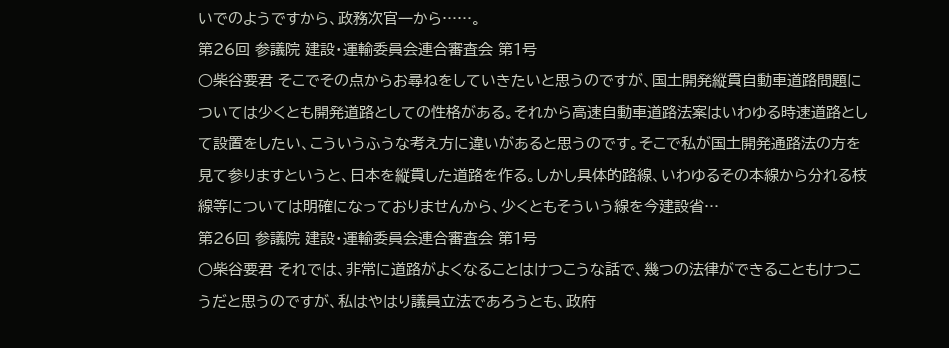いでのようですから、政務次官一から……。
第26回 参議院 建設・運輸委員会連合審査会 第1号
○柴谷要君 そこでその点からお尋ねをしていきたいと思うのですが、国土開発縦貫自動車道路問題については少くとも開発道路としての性格がある。それから高速自動車道路法案はいわゆる時速道路として設置をしたい、こういうふうな考え方に違いがあると思うのです。そこで私が国土開発通路法の方を見て参りますというと、日本を縦貫した道路を作る。しかし具体的路線、いわゆるその本線から分れる枝線等については明確になっておりませんから、少くともそういう線を今建設省…
第26回 参議院 建設・運輸委員会連合審査会 第1号
○柴谷要君 それでは、非常に道路がよくなることはけつこうな話で、幾つの法律ができることもけつこうだと思うのですが、私はやはり議員立法であろうとも、政府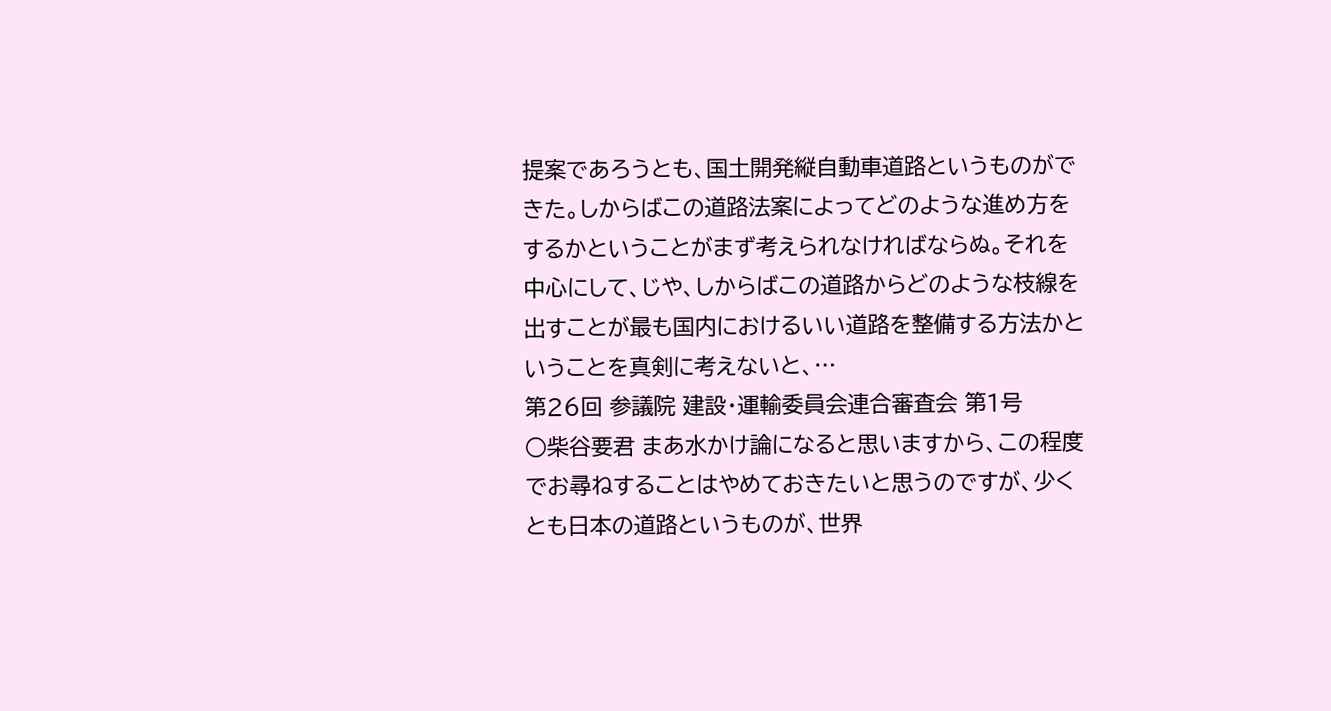提案であろうとも、国土開発縦自動車道路というものができた。しからばこの道路法案によってどのような進め方をするかということがまず考えられなければならぬ。それを中心にして、じや、しからばこの道路からどのような枝線を出すことが最も国内におけるいい道路を整備する方法かということを真剣に考えないと、…
第26回 参議院 建設・運輸委員会連合審査会 第1号
○柴谷要君 まあ水かけ論になると思いますから、この程度でお尋ねすることはやめておきたいと思うのですが、少くとも日本の道路というものが、世界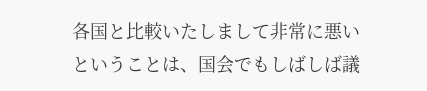各国と比較いたしまして非常に悪いということは、国会でもしばしば議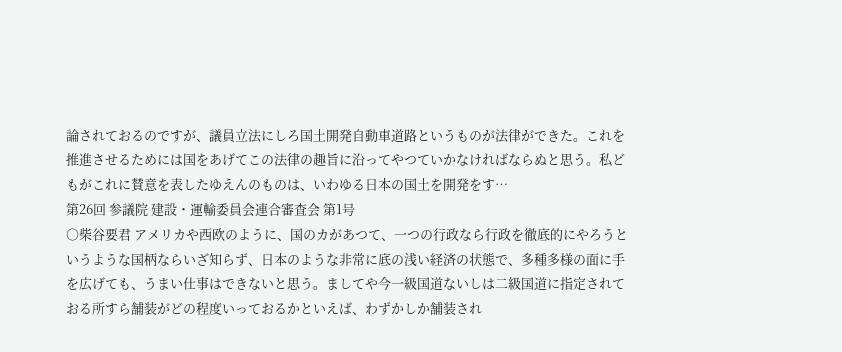論されておるのですが、議員立法にしろ国土開発自動車道路というものが法律ができた。これを推進させるためには国をあげてこの法律の趣旨に沿ってやつていかなければならぬと思う。私どもがこれに賛意を表したゆえんのものは、いわゆる日本の国土を開発をす…
第26回 参議院 建設・運輸委員会連合審査会 第1号
○柴谷要君 アメリカや西欧のように、国のカがあつて、一つの行政なら行政を徹底的にやろうというような国柄ならいざ知らず、日本のような非常に底の浅い経済の状態で、多種多様の面に手を広げても、うまい仕事はできないと思う。ましてや今一級国道ないしは二級国道に指定されておる所すら舗装がどの程度いっておるかといえば、わずかしか舗装され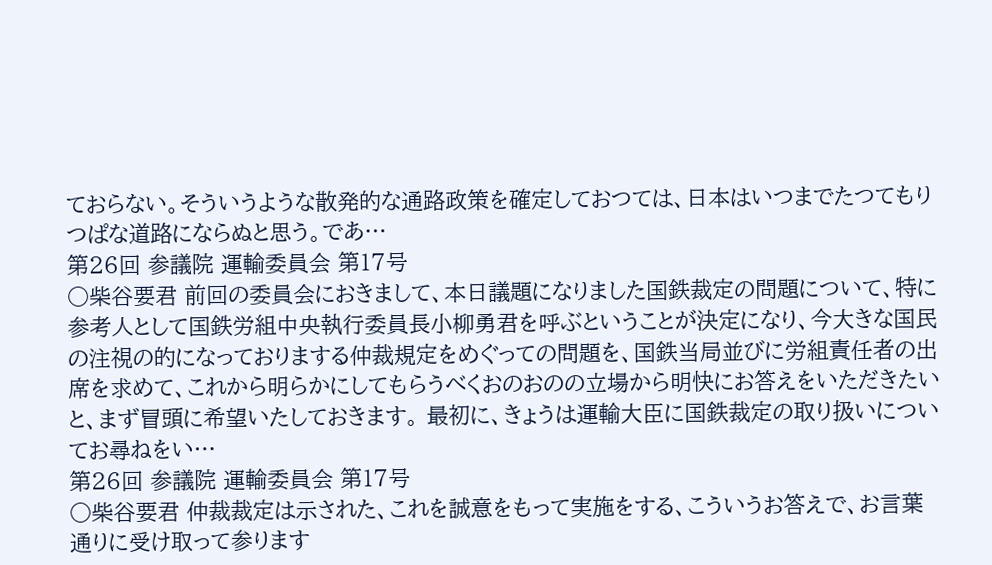ておらない。そういうような散発的な通路政策を確定しておつては、日本はいつまでたつてもりつぱな道路にならぬと思う。であ…
第26回 参議院 運輸委員会 第17号
○柴谷要君 前回の委員会におきまして、本日議題になりました国鉄裁定の問題について、特に参考人として国鉄労組中央執行委員長小柳勇君を呼ぶということが決定になり、今大きな国民の注視の的になっておりまする仲裁規定をめぐっての問題を、国鉄当局並びに労組責任者の出席を求めて、これから明らかにしてもらうべくおのおのの立場から明快にお答えをいただきたいと、まず冒頭に希望いたしておきます。 最初に、きょうは運輸大臣に国鉄裁定の取り扱いについてお尋ねをい…
第26回 参議院 運輸委員会 第17号
○柴谷要君 仲裁裁定は示された、これを誠意をもって実施をする、こういうお答えで、お言葉通りに受け取って参ります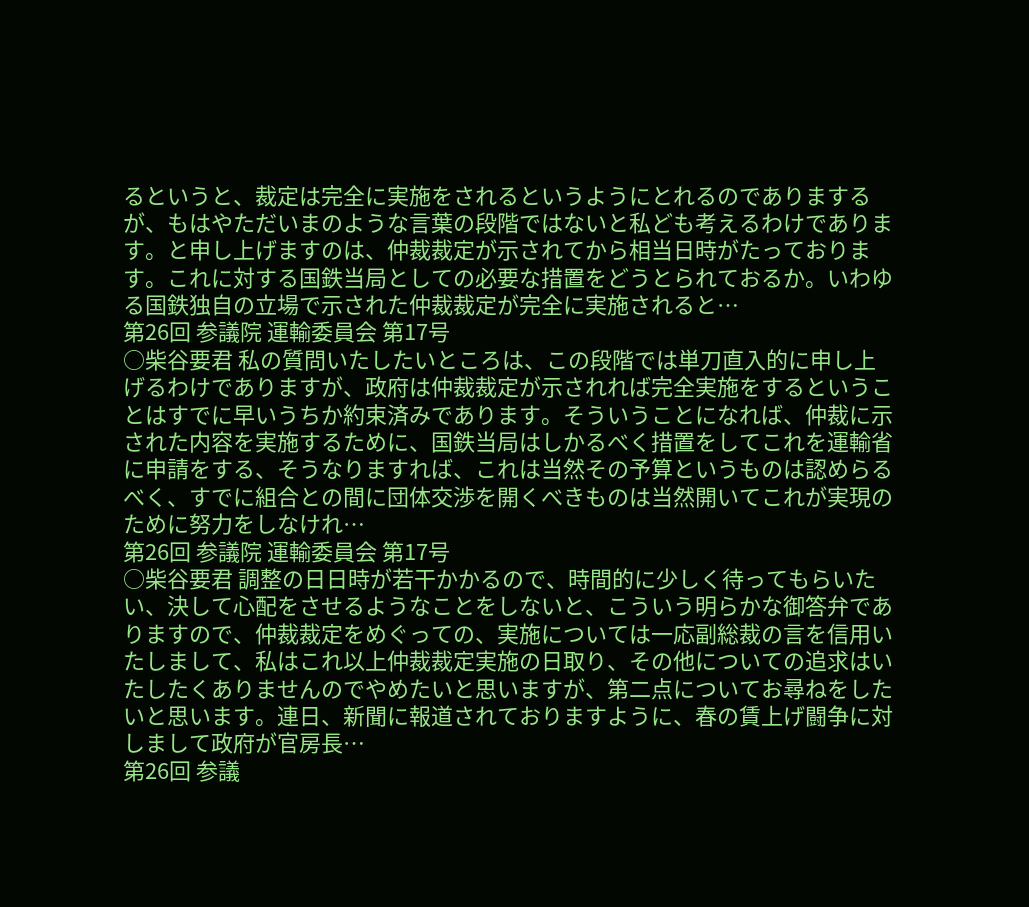るというと、裁定は完全に実施をされるというようにとれるのでありまするが、もはやただいまのような言葉の段階ではないと私ども考えるわけであります。と申し上げますのは、仲裁裁定が示されてから相当日時がたっております。これに対する国鉄当局としての必要な措置をどうとられておるか。いわゆる国鉄独自の立場で示された仲裁裁定が完全に実施されると…
第26回 参議院 運輸委員会 第17号
○柴谷要君 私の質問いたしたいところは、この段階では単刀直入的に申し上げるわけでありますが、政府は仲裁裁定が示されれば完全実施をするということはすでに早いうちか約束済みであります。そういうことになれば、仲裁に示された内容を実施するために、国鉄当局はしかるべく措置をしてこれを運輸省に申請をする、そうなりますれば、これは当然その予算というものは認めらるべく、すでに組合との間に団体交渉を開くべきものは当然開いてこれが実現のために努力をしなけれ…
第26回 参議院 運輸委員会 第17号
○柴谷要君 調整の日日時が若干かかるので、時間的に少しく待ってもらいたい、決して心配をさせるようなことをしないと、こういう明らかな御答弁でありますので、仲裁裁定をめぐっての、実施については一応副総裁の言を信用いたしまして、私はこれ以上仲裁裁定実施の日取り、その他についての追求はいたしたくありませんのでやめたいと思いますが、第二点についてお尋ねをしたいと思います。連日、新聞に報道されておりますように、春の賃上げ闘争に対しまして政府が官房長…
第26回 参議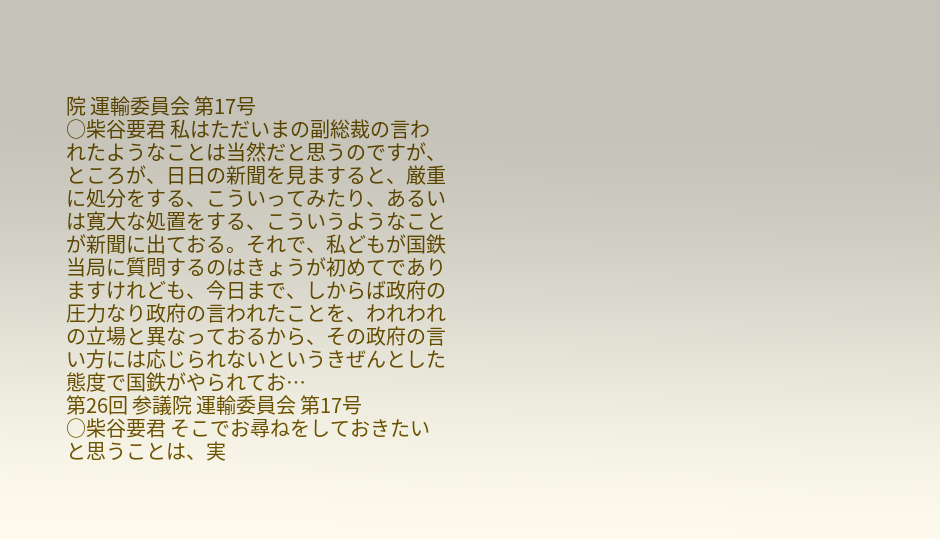院 運輸委員会 第17号
○柴谷要君 私はただいまの副総裁の言われたようなことは当然だと思うのですが、ところが、日日の新聞を見ますると、厳重に処分をする、こういってみたり、あるいは寛大な処置をする、こういうようなことが新聞に出ておる。それで、私どもが国鉄当局に質問するのはきょうが初めてでありますけれども、今日まで、しからば政府の圧力なり政府の言われたことを、われわれの立場と異なっておるから、その政府の言い方には応じられないというきぜんとした態度で国鉄がやられてお…
第26回 参議院 運輸委員会 第17号
○柴谷要君 そこでお尋ねをしておきたいと思うことは、実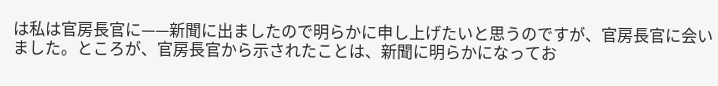は私は官房長官に——新聞に出ましたので明らかに申し上げたいと思うのですが、官房長官に会いました。ところが、官房長官から示されたことは、新聞に明らかになってお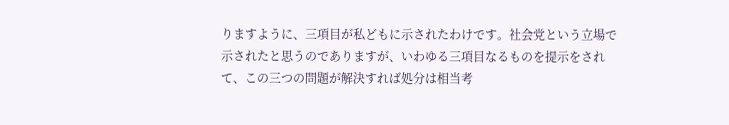りますように、三項目が私どもに示されたわけです。社会党という立場で示されたと思うのでありますが、いわゆる三項目なるものを提示をされて、この三つの問題が解決すれば処分は相当考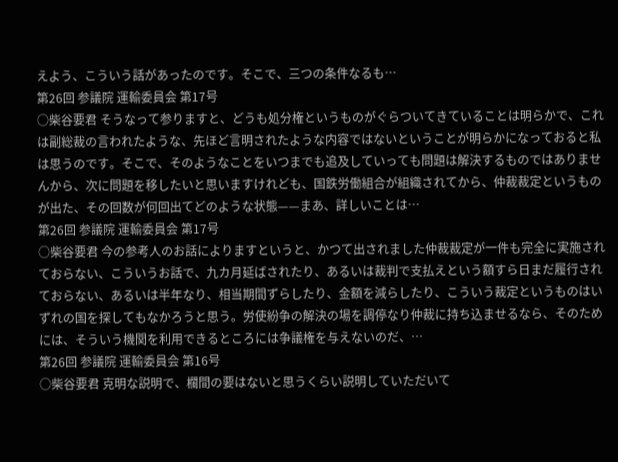えよう、こういう話があったのです。そこで、三つの条件なるも…
第26回 参議院 運輸委員会 第17号
○柴谷要君 そうなって参りますと、どうも処分権というものがぐらついてきていることは明らかで、これは副総裁の言われたような、先ほど言明されたような内容ではないということが明らかになっておると私は思うのです。そこで、そのようなことをいつまでも追及していっても問題は解決するものではありませんから、次に問題を移したいと思いますけれども、国鉄労働組合が組織されてから、仲裁裁定というものが出た、その回数が何回出てどのような状態——まあ、詳しいことは…
第26回 参議院 運輸委員会 第17号
○柴谷要君 今の参考人のお話によりますというと、かつて出されました仲裁裁定が一件も完全に実施されておらない、こういうお話で、九カ月延ばされたり、あるいは裁判で支払えという額すら日まだ履行されておらない、あるいは半年なり、相当期間ずらしたり、金額を減らしたり、こういう裁定というものはいずれの国を探してもなかろうと思う。労使紛争の解決の場を調停なり仲裁に持ち込ませるなら、そのためには、そういう機関を利用できるところには争議権を与えないのだ、…
第26回 参議院 運輸委員会 第16号
○柴谷要君 克明な説明で、欄間の要はないと思うくらい説明していただいて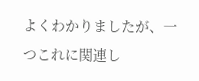よくわかりましたが、一つこれに関連し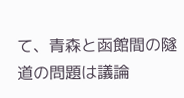て、青森と函館間の隧道の問題は議論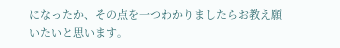になったか、その点を一つわかりましたらお教え願いたいと思います。